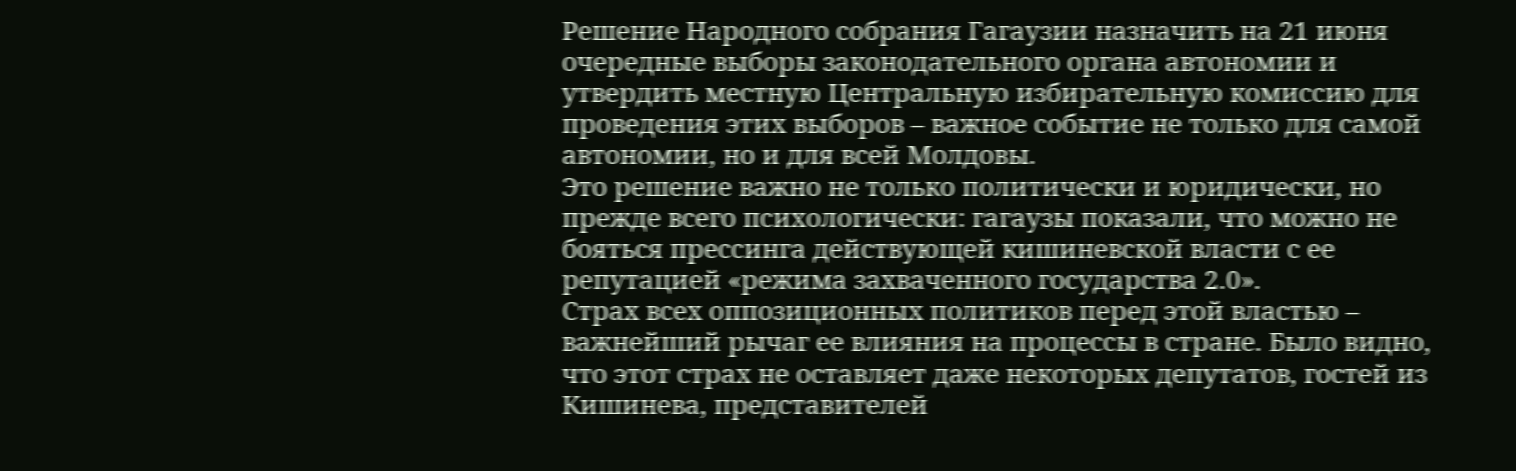Решение Народного собрания Гагаузии назначить на 21 июня очередные выборы законодательного органа автономии и утвердить местную Центральную избирательную комиссию для проведения этих выборов – важное событие не только для самой автономии, но и для всей Молдовы.
Это решение важно не только политически и юридически, но прежде всего психологически: гагаузы показали, что можно не бояться прессинга действующей кишиневской власти с ее репутацией «режима захваченного государства 2.0».
Страх всех оппозиционных политиков перед этой властью – важнейший рычаг ее влияния на процессы в стране. Было видно, что этот страх не оставляет даже некоторых депутатов, гостей из Кишинева, представителей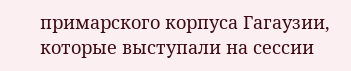примарского корпуса Гагаузии, которые выступали на сессии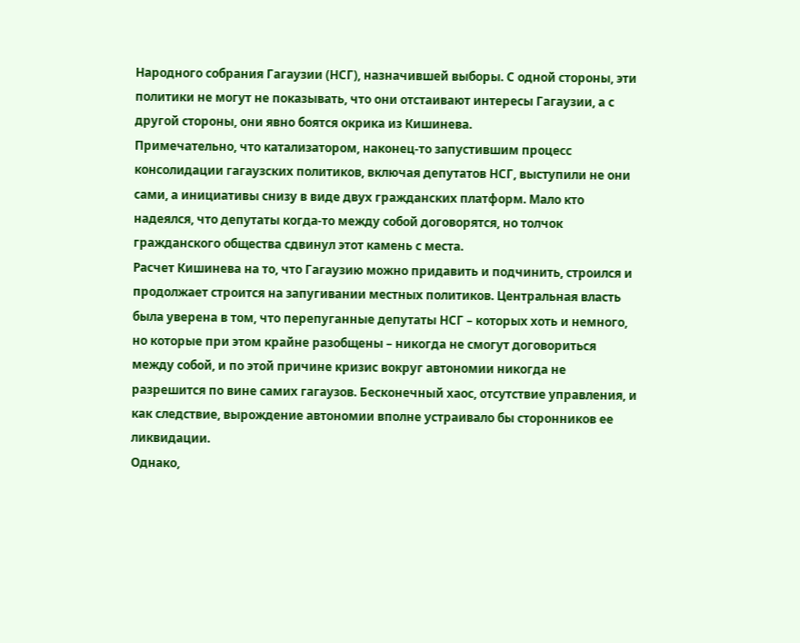Народного собрания Гагаузии (НСГ), назначившей выборы. С одной стороны, эти политики не могут не показывать, что они отстаивают интересы Гагаузии, а с другой стороны, они явно боятся окрика из Кишинева.
Примечательно, что катализатором, наконец-то запустившим процесс консолидации гагаузских политиков, включая депутатов НСГ, выступили не они сами, а инициативы снизу в виде двух гражданских платформ. Мало кто надеялся, что депутаты когда-то между собой договорятся, но толчок гражданского общества сдвинул этот камень с места.
Расчет Кишинева на то, что Гагаузию можно придавить и подчинить, строился и продолжает строится на запугивании местных политиков. Центральная власть была уверена в том, что перепуганные депутаты НСГ – которых хоть и немного, но которые при этом крайне разобщены – никогда не смогут договориться между собой, и по этой причине кризис вокруг автономии никогда не разрешится по вине самих гагаузов. Бесконечный хаос, отсутствие управления, и как следствие, вырождение автономии вполне устраивало бы сторонников ее ликвидации.
Однако,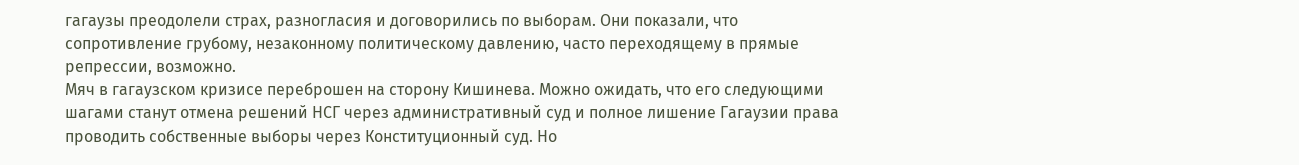гагаузы преодолели страх, разногласия и договорились по выборам. Они показали, что сопротивление грубому, незаконному политическому давлению, часто переходящему в прямые репрессии, возможно.
Мяч в гагаузском кризисе переброшен на сторону Кишинева. Можно ожидать, что его следующими шагами станут отмена решений НСГ через административный суд и полное лишение Гагаузии права проводить собственные выборы через Конституционный суд. Но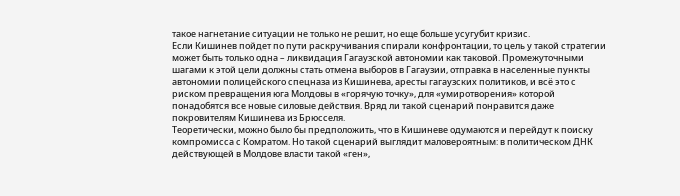такое нагнетание ситуации не только не решит, но еще больше усугубит кризис.
Если Кишинев пойдет по пути раскручивания спирали конфронтации, то цель у такой стратегии может быть только одна – ликвидация Гагаузской автономии как таковой. Промежуточными шагами к этой цели должны стать отмена выборов в Гагаузии, отправка в населенные пункты автономии полицейского спецназа из Кишинева, аресты гагаузских политиков, и всё это с риском превращения юга Молдовы в «горячую точку», для «умиротворения» которой понадобятся все новые силовые действия. Вряд ли такой сценарий понравится даже покровителям Кишинева из Брюсселя.
Теоретически, можно было бы предположить, что в Кишиневе одумаются и перейдут к поиску компромисса с Комратом. Но такой сценарий выглядит маловероятным: в политическом ДНК действующей в Молдове власти такой «ген»,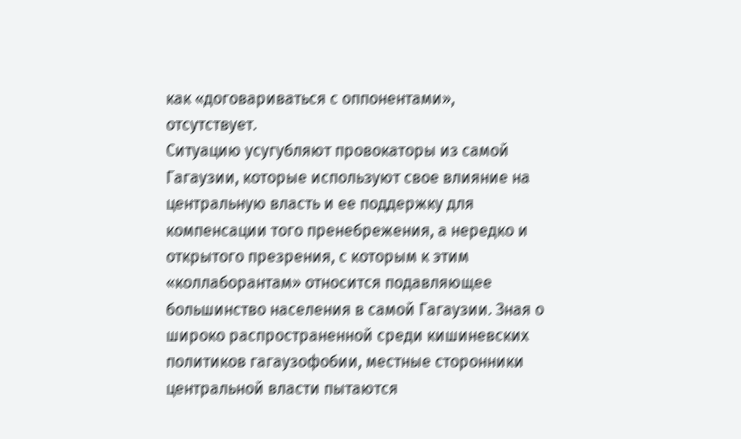как «договариваться с оппонентами», отсутствует.
Ситуацию усугубляют провокаторы из самой Гагаузии, которые используют свое влияние на центральную власть и ее поддержку для компенсации того пренебрежения, а нередко и открытого презрения, с которым к этим «коллаборантам» относится подавляющее большинство населения в самой Гагаузии. Зная о широко распространенной среди кишиневских политиков гагаузофобии, местные сторонники центральной власти пытаются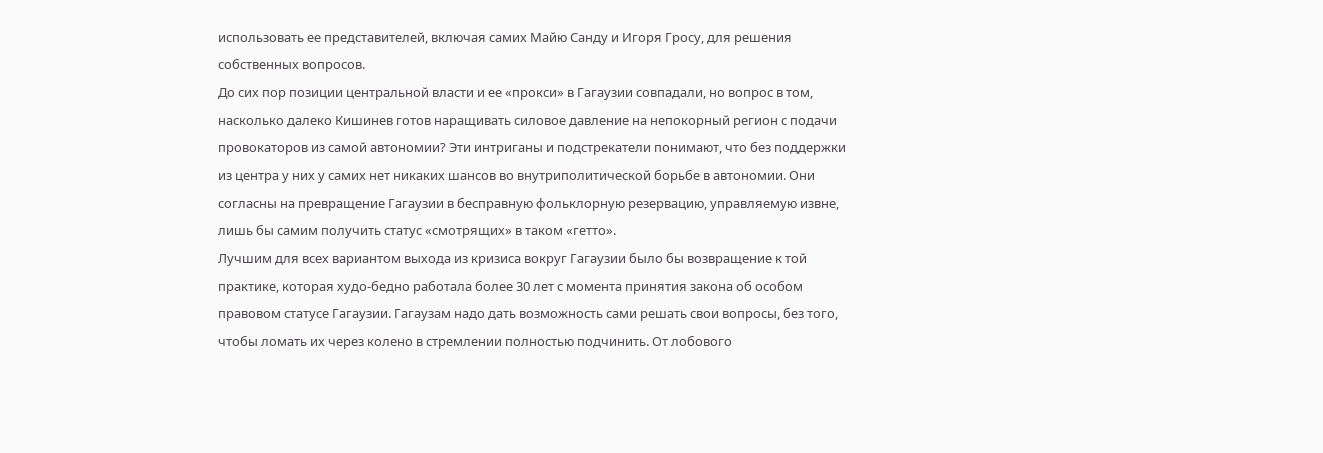использовать ее представителей, включая самих Майю Санду и Игоря Гросу, для решения собственных вопросов.
До сих пор позиции центральной власти и ее «прокси» в Гагаузии совпадали, но вопрос в том, насколько далеко Кишинев готов наращивать силовое давление на непокорный регион с подачи провокаторов из самой автономии? Эти интриганы и подстрекатели понимают, что без поддержки из центра у них у самих нет никаких шансов во внутриполитической борьбе в автономии. Они согласны на превращение Гагаузии в бесправную фольклорную резервацию, управляемую извне, лишь бы самим получить статус «смотрящих» в таком «гетто».
Лучшим для всех вариантом выхода из кризиса вокруг Гагаузии было бы возвращение к той практике, которая худо-бедно работала более 30 лет с момента принятия закона об особом правовом статусе Гагаузии. Гагаузам надо дать возможность сами решать свои вопросы, без того, чтобы ломать их через колено в стремлении полностью подчинить. От лобового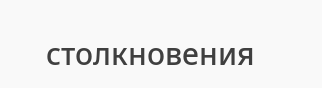столкновения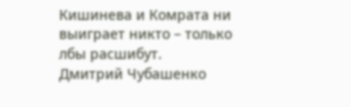Кишинева и Комрата ни выиграет никто – только лбы расшибут.
Дмитрий Чубашенко